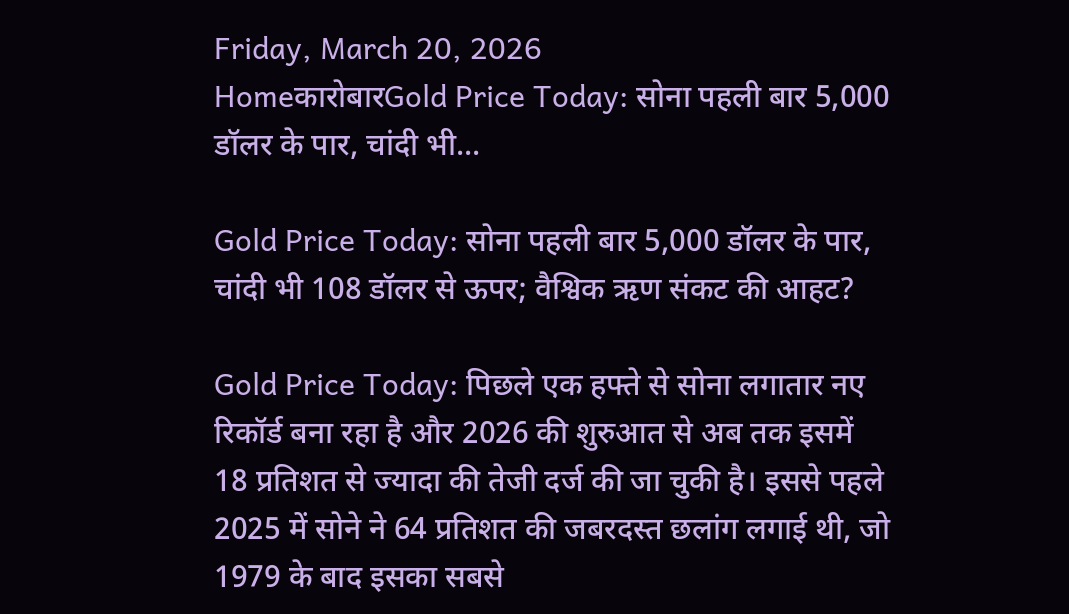Friday, March 20, 2026
HomeकारोबारGold Price Today: सोना पहली बार 5,000 डॉलर के पार, चांदी भी...

Gold Price Today: सोना पहली बार 5,000 डॉलर के पार, चांदी भी 108 डॉलर से ऊपर; वैश्विक ऋण संकट की आहट?

Gold Price Today: पिछले एक हफ्ते से सोना लगातार नए रिकॉर्ड बना रहा है और 2026 की शुरुआत से अब तक इसमें 18 प्रतिशत से ज्यादा की तेजी दर्ज की जा चुकी है। इससे पहले 2025 में सोने ने 64 प्रतिशत की जबरदस्त छलांग लगाई थी, जो 1979 के बाद इसका सबसे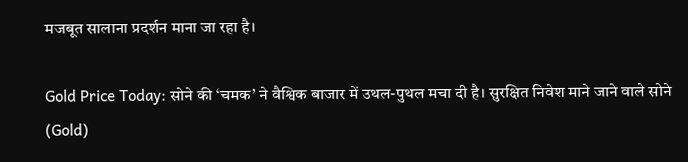मजबूत सालाना प्रदर्शन माना जा रहा है।

Gold Price Today: सोने की ‘चमक’ ने वैश्विक बाजार में उथल-पुथल मचा दी है। सुरक्षित निवेश माने जाने वाले सोने (Gold)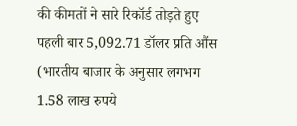की कीमतों ने सारे रिकॉर्ड तोड़ते हुए पहली बार 5,092.71 डॉलर प्रति औंस (भारतीय बाजार के अनुसार लगभग 1.58 लाख रुपये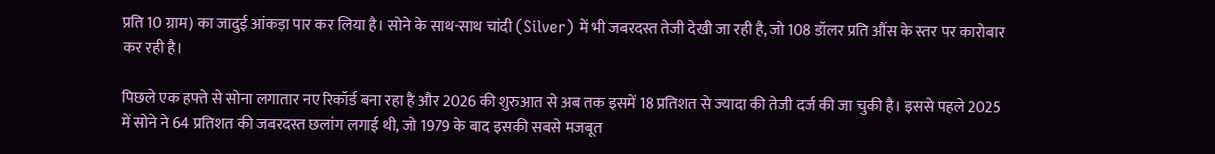प्रति 10 ग्राम) का जादुई आंकड़ा पार कर लिया है। सोने के साथ-साथ चांदी (Silver) में भी जबरदस्त तेजी देखी जा रही है, जो 108 डॉलर प्रति औंस के स्तर पर कारोबार कर रही है।

पिछले एक हफ्ते से सोना लगातार नए रिकॉर्ड बना रहा है और 2026 की शुरुआत से अब तक इसमें 18 प्रतिशत से ज्यादा की तेजी दर्ज की जा चुकी है। इससे पहले 2025 में सोने ने 64 प्रतिशत की जबरदस्त छलांग लगाई थी, जो 1979 के बाद इसकी सबसे मजबूत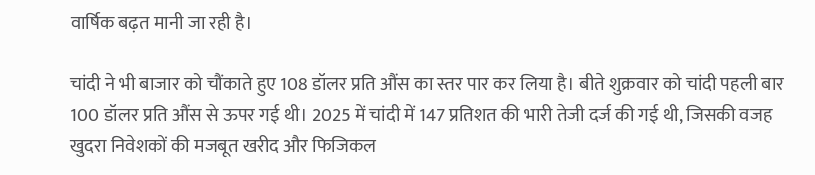वार्षिक बढ़त मानी जा रही है।

चांदी ने भी बाजार को चौंकाते हुए 108 डॉलर प्रति औंस का स्तर पार कर लिया है। बीते शुक्रवार को चांदी पहली बार 100 डॉलर प्रति औंस से ऊपर गई थी। 2025 में चांदी में 147 प्रतिशत की भारी तेजी दर्ज की गई थी, जिसकी वजह खुदरा निवेशकों की मजबूत खरीद और फिजिकल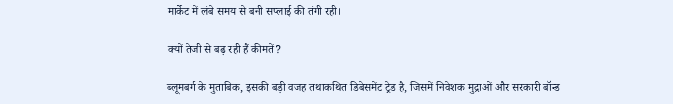मार्केट में लंबे समय से बनी सप्लाई की तंगी रही।

क्यों तेजी से बढ़ रही हैं कीमतें?

ब्लूमबर्ग के मुताबिक, इसकी बड़ी वजह तथाकथित डिबेसमेंट ट्रेड है, जिसमें निवेशक मुद्राओं और सरकारी बॉन्ड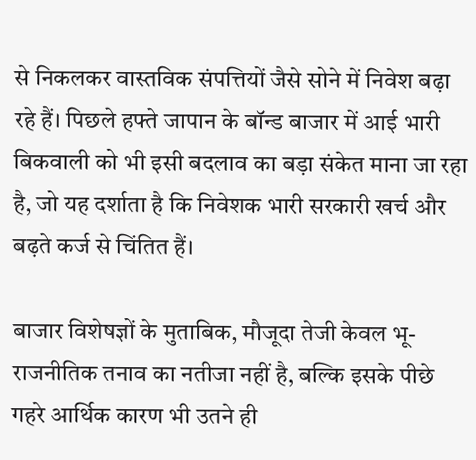से निकलकर वास्तविक संपत्तियों जैसे सोने में निवेश बढ़ा रहे हैं। पिछले हफ्ते जापान के बॉन्ड बाजार में आई भारी बिकवाली को भी इसी बदलाव का बड़ा संकेत माना जा रहा है, जो यह दर्शाता है कि निवेशक भारी सरकारी खर्च और बढ़ते कर्ज से चिंतित हैं।

बाजार विशेषज्ञों के मुताबिक, मौजूदा तेजी केवल भू-राजनीतिक तनाव का नतीजा नहीं है, बल्कि इसके पीछे गहरे आर्थिक कारण भी उतने ही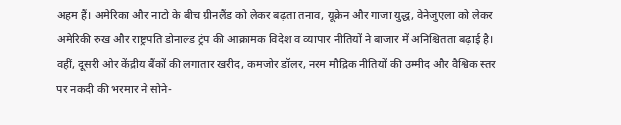अहम हैं। अमेरिका और नाटो के बीच ग्रीनलैंड को लेकर बढ़ता तनाव, यूक्रेन और गाजा युद्ध, वेनेजुएला को लेकर अमेरिकी रुख और राष्ट्रपति डोनाल्ड ट्रंप की आक्रामक विदेश व व्यापार नीतियों ने बाजार में अनिश्चितता बढ़ाई है। वहीं, दूसरी ओर केंद्रीय बैंकों की लगातार खरीद, कमजोर डॉलर, नरम मौद्रिक नीतियों की उम्मीद और वैश्विक स्तर पर नकदी की भरमार ने सोने-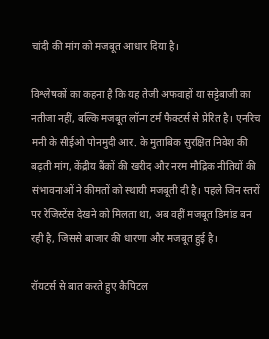चांदी की मांग को मजबूत आधार दिया है।

विश्लेषकों का कहना है कि यह तेजी अफवाहों या सट्टेबाजी का नतीजा नहीं, बल्कि मजबूत लॉन्ग टर्म फैक्टर्स से प्रेरित है। एनरिच मनी के सीईओ पोनमुदी आर. के मुताबिक सुरक्षित निवेश की बढ़ती मांग, केंद्रीय बैंकों की खरीद और नरम मौद्रिक नीतियों की संभावनाओं ने कीमतों को स्थायी मजबूती दी है। पहले जिन स्तरों पर रेजिस्टेंस देखने को मिलता था, अब वहीं मजबूत डिमांड बन रही है, जिससे बाजार की धारणा और मजबूत हुई है।

रॉयटर्स से बात करते हुए कैपिटल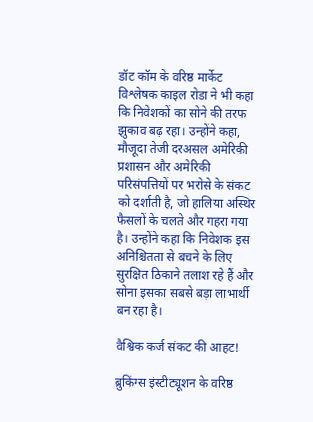डॉट कॉम के वरिष्ठ मार्केट विश्लेषक काइल रोडा ने भी कहा कि निवेशकों का सोने की तरफ झुकाव बढ़ रहा। उन्होंने कहा, मौजूदा तेजी दरअसल अमेरिकी प्रशासन और अमेरिकी परिसंपत्तियों पर भरोसे के संकट को दर्शाती है, जो हालिया अस्थिर फैसलों के चलते और गहरा गया है। उन्होंने कहा कि निवेशक इस अनिश्चितता से बचने के लिए सुरक्षित ठिकाने तलाश रहे हैं और सोना इसका सबसे बड़ा लाभार्थी बन रहा है।

वैश्विक कर्ज संकट की आहट!

ब्रुकिंग्स इंस्टीट्यूशन के वरिष्ठ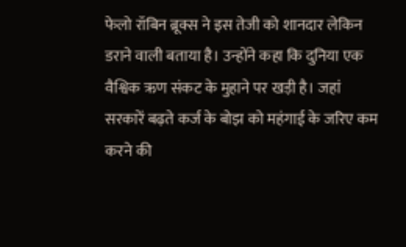फेलो रॉबिन ब्रूक्स ने इस तेजी को शानदार लेकिन डराने वाली बताया है। उन्होंने कहा कि दुनिया एक वैश्विक ऋण संकट के मुहाने पर खड़ी है। जहां सरकारें बढ़ते कर्ज के बोझ को महंगाई के जरिए कम करने की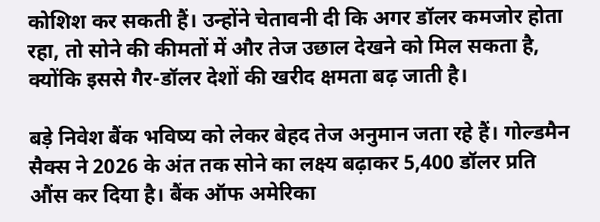कोशिश कर सकती हैं। उन्होंने चेतावनी दी कि अगर डॉलर कमजोर होता रहा, तो सोने की कीमतों में और तेज उछाल देखने को मिल सकता है, क्योंकि इससे गैर-डॉलर देशों की खरीद क्षमता बढ़ जाती है।

बड़े निवेश बैंक भविष्य को लेकर बेहद तेज अनुमान जता रहे हैं। गोल्डमैन सैक्स ने 2026 के अंत तक सोने का लक्ष्य बढ़ाकर 5,400 डॉलर प्रति औंस कर दिया है। बैंक ऑफ अमेरिका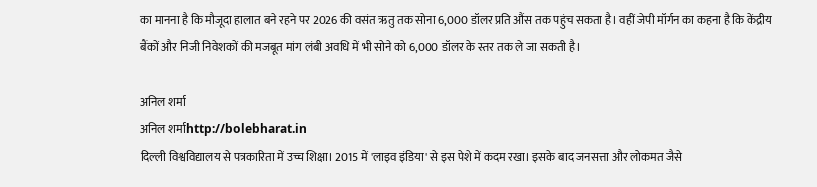का मानना है कि मौजूदा हालात बने रहने पर 2026 की वसंत ऋतु तक सोना 6,000 डॉलर प्रति औंस तक पहुंच सकता है। वहीं जेपी मॉर्गन का कहना है कि केंद्रीय बैंकों और निजी निवेशकों की मजबूत मांग लंबी अवधि में भी सोने को 6,000 डॉलर के स्तर तक ले जा सकती है।

अनिल शर्मा
अनिल शर्माhttp://bolebharat.in
दिल्ली विश्वविद्यालय से पत्रकारिता में उच्च शिक्षा। 2015 में 'लाइव इंडिया' से इस पेशे में कदम रखा। इसके बाद जनसत्ता और लोकमत जैसे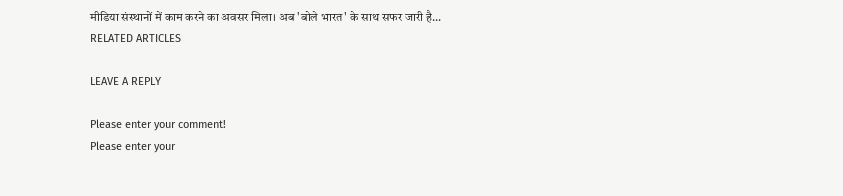मीडिया संस्थानों में काम करने का अवसर मिला। अब 'बोले भारत' के साथ सफर जारी है...
RELATED ARTICLES

LEAVE A REPLY

Please enter your comment!
Please enter your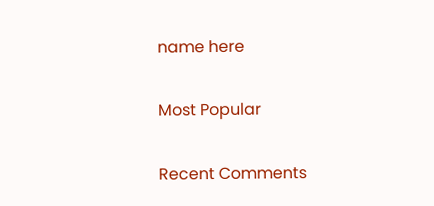name here

Most Popular

Recent Comments